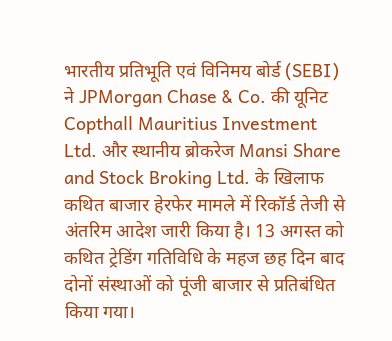भारतीय प्रतिभूति एवं विनिमय बोर्ड (SEBI) ने JPMorgan Chase & Co. की यूनिट Copthall Mauritius Investment Ltd. और स्थानीय ब्रोकरेज Mansi Share and Stock Broking Ltd. के खिलाफ कथित बाजार हेरफेर मामले में रिकॉर्ड तेजी से अंतरिम आदेश जारी किया है। 13 अगस्त को कथित ट्रेडिंग गतिविधि के महज छह दिन बाद दोनों संस्थाओं को पूंजी बाजार से प्रतिबंधित किया गया।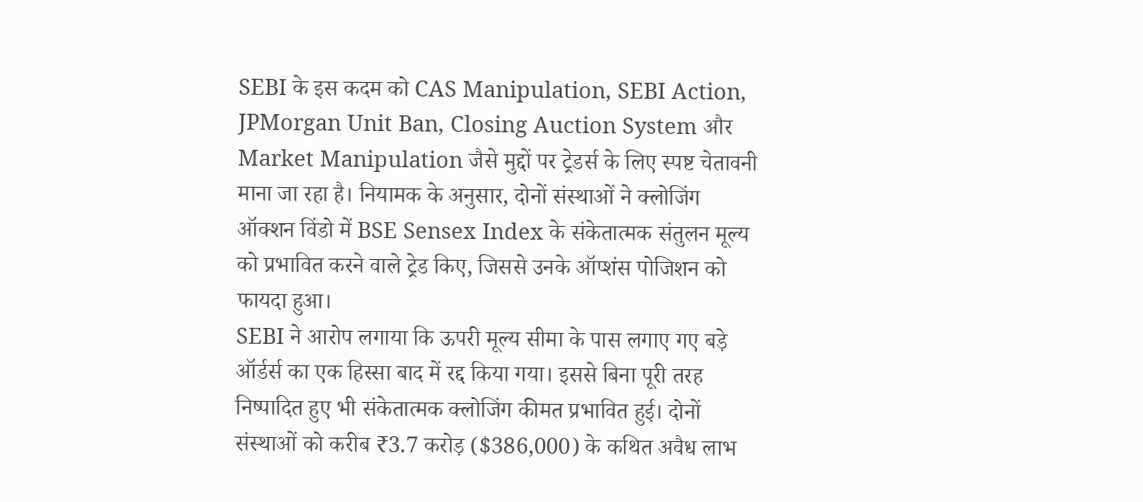SEBI के इस कदम को CAS Manipulation, SEBI Action, JPMorgan Unit Ban, Closing Auction System और Market Manipulation जैसे मुद्दों पर ट्रेडर्स के लिए स्पष्ट चेतावनी माना जा रहा है। नियामक के अनुसार, दोनों संस्थाओं ने क्लोजिंग ऑक्शन विंडो में BSE Sensex Index के संकेतात्मक संतुलन मूल्य को प्रभावित करने वाले ट्रेड किए, जिससे उनके ऑप्शंस पोजिशन को फायदा हुआ।
SEBI ने आरोप लगाया कि ऊपरी मूल्य सीमा के पास लगाए गए बड़े ऑर्डर्स का एक हिस्सा बाद में रद्द किया गया। इससे बिना पूरी तरह निष्पादित हुए भी संकेतात्मक क्लोजिंग कीमत प्रभावित हुई। दोनों संस्थाओं को करीब ₹3.7 करोड़ ($386,000) के कथित अवैध लाभ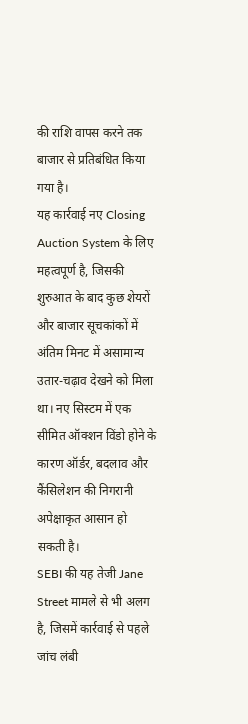की राशि वापस करने तक बाजार से प्रतिबंधित किया गया है।
यह कार्रवाई नए Closing Auction System के लिए महत्वपूर्ण है, जिसकी शुरुआत के बाद कुछ शेयरों और बाजार सूचकांकों में अंतिम मिनट में असामान्य उतार-चढ़ाव देखने को मिला था। नए सिस्टम में एक सीमित ऑक्शन विंडो होने के कारण ऑर्डर, बदलाव और कैंसिलेशन की निगरानी अपेक्षाकृत आसान हो सकती है।
SEBI की यह तेजी Jane Street मामले से भी अलग है, जिसमें कार्रवाई से पहले जांच लंबी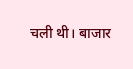चली थी। बाजार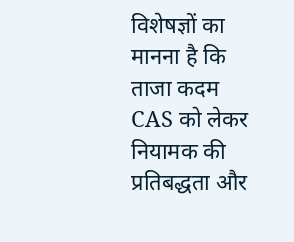विशेषज्ञों का मानना है कि ताजा कदम CAS को लेकर नियामक की प्रतिबद्धता और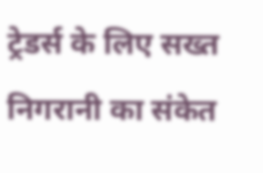ट्रेडर्स के लिए सख्त निगरानी का संकेत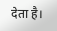देता है।